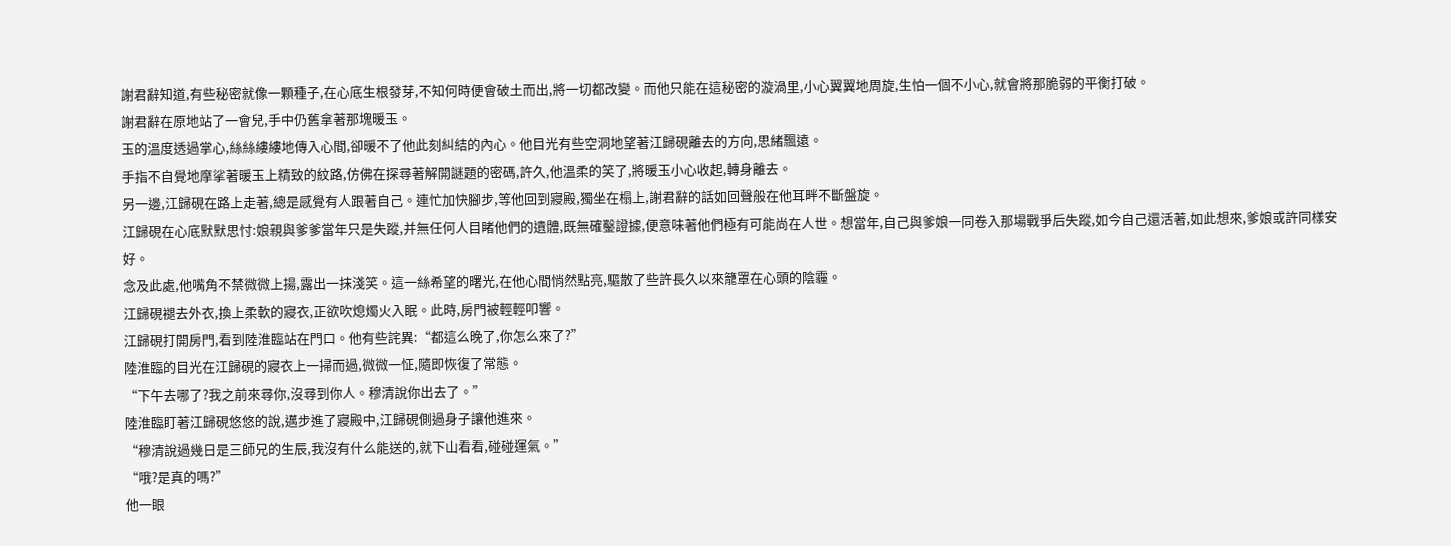謝君辭知道,有些秘密就像一顆種子,在心底生根發芽,不知何時便會破土而出,將一切都改變。而他只能在這秘密的漩渦里,小心翼翼地周旋,生怕一個不小心,就會將那脆弱的平衡打破。
謝君辭在原地站了一會兒,手中仍舊拿著那塊暖玉。
玉的溫度透過掌心,絲絲縷縷地傳入心間,卻暖不了他此刻糾結的內心。他目光有些空洞地望著江歸硯離去的方向,思緒飄遠。
手指不自覺地摩挲著暖玉上精致的紋路,仿佛在探尋著解開謎題的密碼,許久,他溫柔的笑了,將暖玉小心收起,轉身離去。
另一邊,江歸硯在路上走著,總是感覺有人跟著自己。連忙加快腳步,等他回到寢殿,獨坐在榻上,謝君辭的話如回聲般在他耳畔不斷盤旋。
江歸硯在心底默默思忖:娘親與爹爹當年只是失蹤,并無任何人目睹他們的遺體,既無確鑿證據,便意味著他們極有可能尚在人世。想當年,自己與爹娘一同卷入那場戰爭后失蹤,如今自己還活著,如此想來,爹娘或許同樣安好。
念及此處,他嘴角不禁微微上揚,露出一抹淺笑。這一絲希望的曙光,在他心間悄然點亮,驅散了些許長久以來籠罩在心頭的陰霾。
江歸硯褪去外衣,換上柔軟的寢衣,正欲吹熄燭火入眠。此時,房門被輕輕叩響。
江歸硯打開房門,看到陸淮臨站在門口。他有些詫異:“都這么晚了,你怎么來了?”
陸淮臨的目光在江歸硯的寢衣上一掃而過,微微一怔,隨即恢復了常態。
“下午去哪了?我之前來尋你,沒尋到你人。穆清說你出去了。”
陸淮臨盯著江歸硯悠悠的說,邁步進了寢殿中,江歸硯側過身子讓他進來。
“穆清說過幾日是三師兄的生辰,我沒有什么能送的,就下山看看,碰碰運氣。”
“哦?是真的嗎?”
他一眼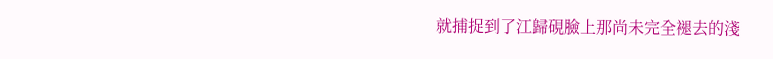就捕捉到了江歸硯臉上那尚未完全褪去的淺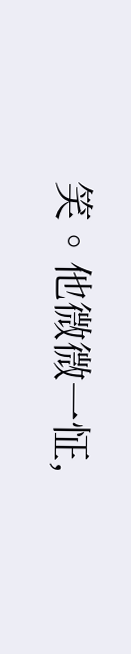笑。他微微一怔,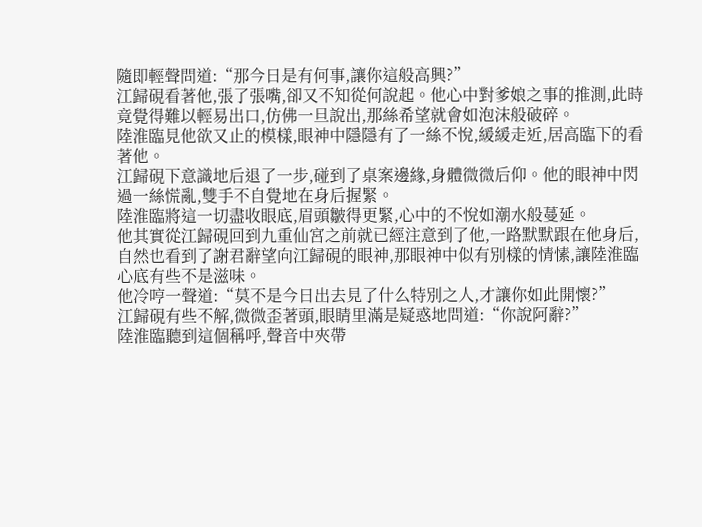隨即輕聲問道:“那今日是有何事,讓你這般高興?”
江歸硯看著他,張了張嘴,卻又不知從何說起。他心中對爹娘之事的推測,此時竟覺得難以輕易出口,仿佛一旦說出,那絲希望就會如泡沫般破碎。
陸淮臨見他欲又止的模樣,眼神中隱隱有了一絲不悅,緩緩走近,居高臨下的看著他。
江歸硯下意識地后退了一步,碰到了桌案邊緣,身體微微后仰。他的眼神中閃過一絲慌亂,雙手不自覺地在身后握緊。
陸淮臨將這一切盡收眼底,眉頭皺得更緊,心中的不悅如潮水般蔓延。
他其實從江歸硯回到九重仙宮之前就已經注意到了他,一路默默跟在他身后,自然也看到了謝君辭望向江歸硯的眼神,那眼神中似有別樣的情愫,讓陸淮臨心底有些不是滋味。
他冷哼一聲道:“莫不是今日出去見了什么特別之人,才讓你如此開懷?”
江歸硯有些不解,微微歪著頭,眼睛里滿是疑惑地問道:“你說阿辭?”
陸淮臨聽到這個稱呼,聲音中夾帶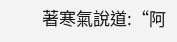著寒氣說道:“阿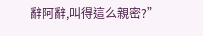辭阿辭,叫得這么親密?”